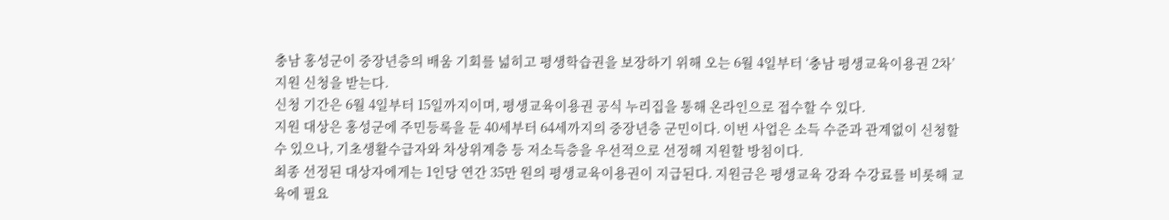충남 홍성군이 중장년층의 배움 기회를 넓히고 평생학습권을 보장하기 위해 오는 6월 4일부터 ‘충남 평생교육이용권 2차’ 지원 신청을 받는다.
신청 기간은 6월 4일부터 15일까지이며, 평생교육이용권 공식 누리집을 통해 온라인으로 접수할 수 있다.
지원 대상은 홍성군에 주민등록을 둔 40세부터 64세까지의 중장년층 군민이다. 이번 사업은 소득 수준과 관계없이 신청할 수 있으나, 기초생활수급자와 차상위계층 등 저소득층을 우선적으로 선정해 지원할 방침이다.
최종 선정된 대상자에게는 1인당 연간 35만 원의 평생교육이용권이 지급된다. 지원금은 평생교육 강좌 수강료를 비롯해 교육에 필요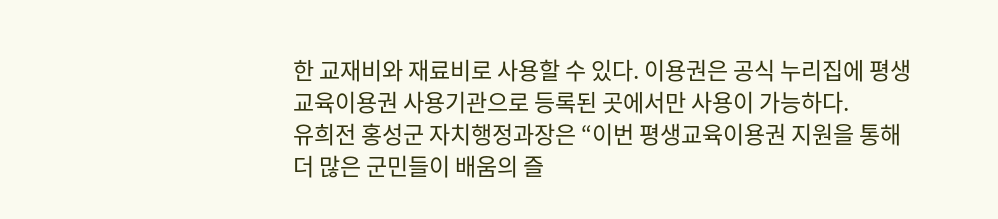한 교재비와 재료비로 사용할 수 있다. 이용권은 공식 누리집에 평생교육이용권 사용기관으로 등록된 곳에서만 사용이 가능하다.
유희전 홍성군 자치행정과장은 “이번 평생교육이용권 지원을 통해 더 많은 군민들이 배움의 즐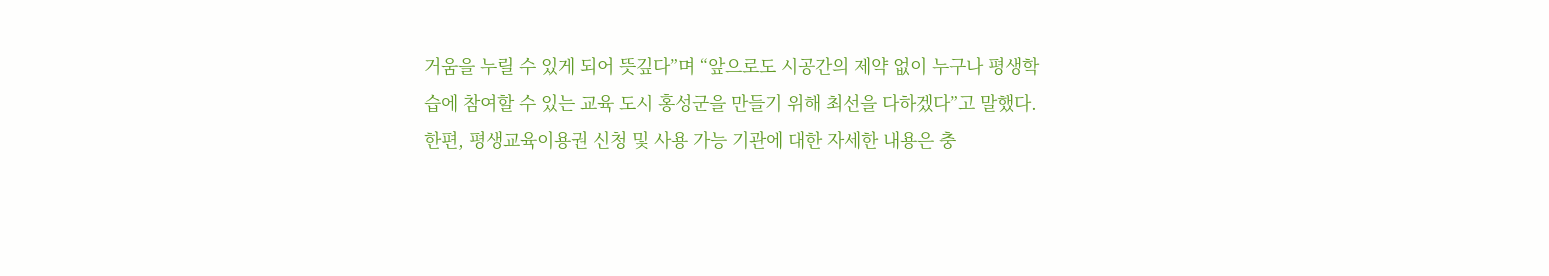거움을 누릴 수 있게 되어 뜻깊다”며 “앞으로도 시공간의 제약 없이 누구나 평생학습에 참여할 수 있는 교육 도시 홍성군을 만들기 위해 최선을 다하겠다”고 말했다.
한편, 평생교육이용권 신청 및 사용 가능 기관에 대한 자세한 내용은 충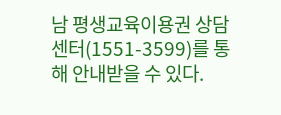남 평생교육이용권 상담센터(1551-3599)를 통해 안내받을 수 있다.